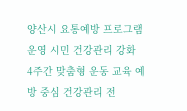양산시 요통예방 프로그램 운영 시민 건강관리 강화
4주간 맞춤형 운동 교육 예방 중심 건강관리 전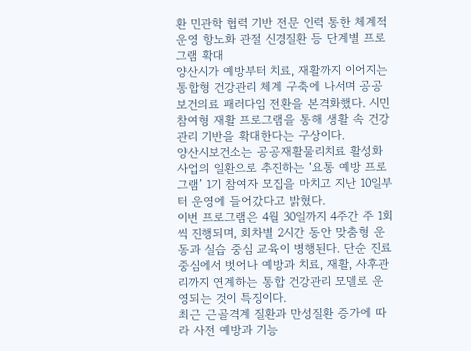환 민관학 협력 기반 전문 인력 통한 체계적 운영 항노화 관절 신경질환 등 단계별 프로그램 확대
양산시가 예방부터 치료, 재활까지 이어지는 통합형 건강관리 체계 구축에 나서며 공공보건의료 패러다임 전환을 본격화했다. 시민 참여형 재활 프로그램을 통해 생활 속 건강관리 기반을 확대한다는 구상이다.
양산시보건소는 공공재활물리치료 활성화 사업의 일환으로 추진하는 ‘요통 예방 프로그램’ 1기 참여자 모집을 마치고 지난 10일부터 운영에 들어갔다고 밝혔다.
이번 프로그램은 4월 30일까지 4주간 주 1회씩 진행되며, 회차별 2시간 동안 맞춤형 운동과 실습 중심 교육이 병행된다. 단순 진료 중심에서 벗어나 예방과 치료, 재활, 사후관리까지 연계하는 통합 건강관리 모델로 운영되는 것이 특징이다.
최근 근골격계 질환과 만성질환 증가에 따라 사전 예방과 기능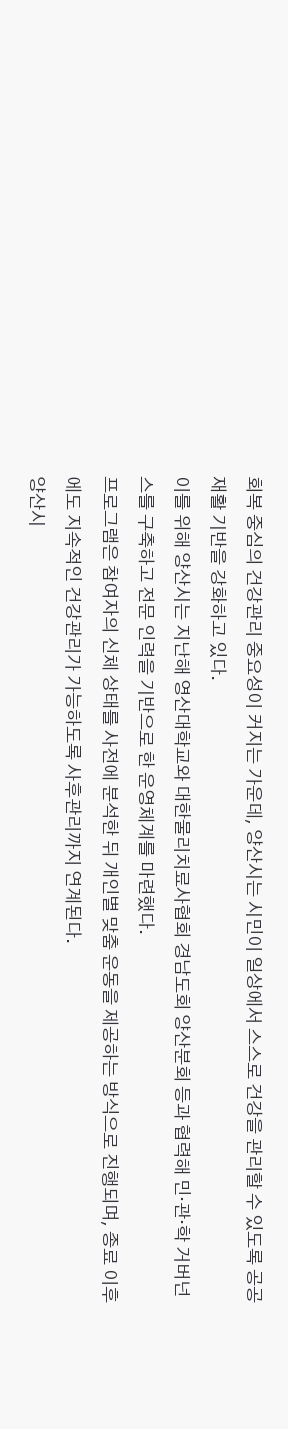회복 중심의 건강관리 중요성이 커지는 가운데, 양산시는 시민이 일상에서 스스로 건강을 관리할 수 있도록 공공재활 기반을 강화하고 있다.
이를 위해 양산시는 지난해 영산대학교와 대한물리치료사협회 경남도회 양산분회 등과 협력해 민·관·학 거버넌스를 구축하고 전문 인력을 기반으로 한 운영체계를 마련했다.
프로그램은 참여자의 신체 상태를 사전에 분석한 뒤 개인별 맞춤 운동을 제공하는 방식으로 진행되며, 종료 이후에도 지속적인 건강관리가 가능하도록 사후관리까지 연계된다.
양산시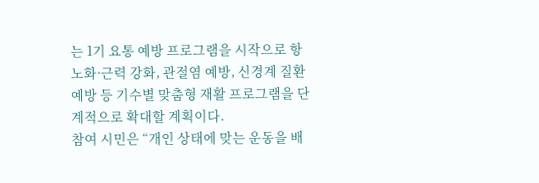는 1기 요통 예방 프로그램을 시작으로 항노화·근력 강화, 관절염 예방, 신경계 질환 예방 등 기수별 맞춤형 재활 프로그램을 단계적으로 확대할 계획이다.
참여 시민은 “개인 상태에 맞는 운동을 배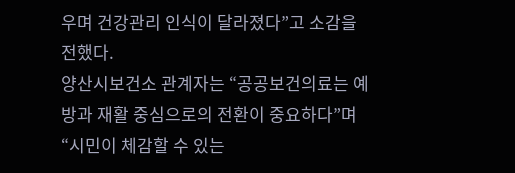우며 건강관리 인식이 달라졌다”고 소감을 전했다.
양산시보건소 관계자는 “공공보건의료는 예방과 재활 중심으로의 전환이 중요하다”며 “시민이 체감할 수 있는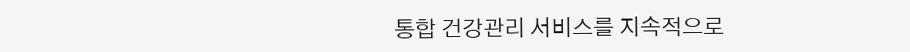통합 건강관리 서비스를 지속적으로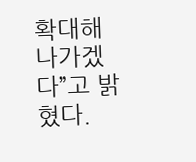확대해 나가겠다”고 밝혔다.